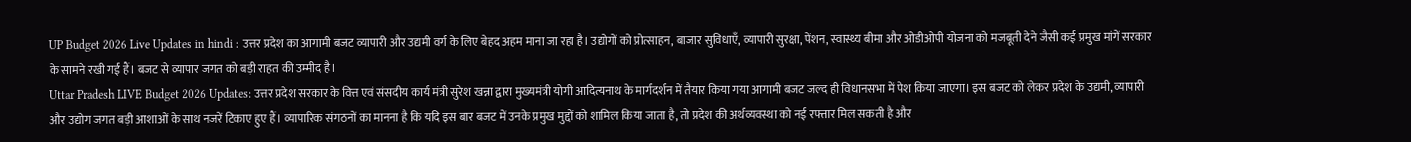UP Budget 2026 Live Updates in hindi : उत्तर प्रदेश का आगामी बजट व्यापारी और उद्यमी वर्ग के लिए बेहद अहम माना जा रहा है। उद्योगों को प्रोत्साहन, बाजार सुविधाएँ, व्यापारी सुरक्षा, पेंशन, स्वास्थ्य बीमा और ओडीओपी योजना को मजबूती देने जैसी कई प्रमुख मांगें सरकार के सामने रखी गई हैं। बजट से व्यापार जगत को बड़ी राहत की उम्मीद है।
Uttar Pradesh LIVE Budget 2026 Updates: उत्तर प्रदेश सरकार के वित्त एवं संसदीय कार्य मंत्री सुरेश खन्ना द्वारा मुख्यमंत्री योगी आदित्यनाथ के मार्गदर्शन में तैयार किया गया आगामी बजट जल्द ही विधानसभा में पेश किया जाएगा। इस बजट को लेकर प्रदेश के उद्यमी, व्यापारी और उद्योग जगत बड़ी आशाओं के साथ नजरें टिकाए हुए हैं। व्यापारिक संगठनों का मानना है कि यदि इस बार बजट में उनके प्रमुख मुद्दों को शामिल किया जाता है, तो प्रदेश की अर्थव्यवस्था को नई रफ्तार मिल सकती है और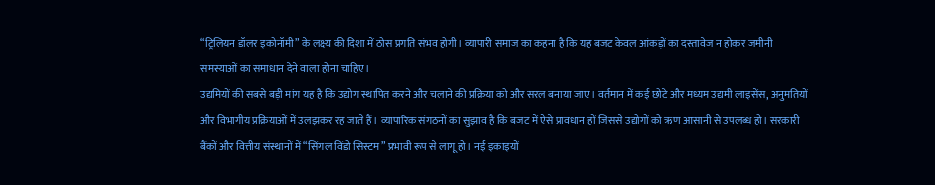“ट्रिलियन डॉलर इकोनॉमी” के लक्ष्य की दिशा में ठोस प्रगति संभव होगी। व्यापारी समाज का कहना है कि यह बजट केवल आंकड़ों का दस्तावेज न होकर जमीनी समस्याओं का समाधान देने वाला होना चाहिए।
उद्यमियों की सबसे बड़ी मांग यह है कि उद्योग स्थापित करने और चलाने की प्रक्रिया को और सरल बनाया जाए। वर्तमान में कई छोटे और मध्यम उद्यमी लाइसेंस, अनुमतियों और विभागीय प्रक्रियाओं में उलझकर रह जाते हैं। व्यापारिक संगठनों का सुझाव है कि बजट में ऐसे प्रावधान हों जिससे उद्योगों को ऋण आसानी से उपलब्ध हो। सरकारी बैंकों और वित्तीय संस्थानों में “सिंगल विंडो सिस्टम” प्रभावी रूप से लागू हो। नई इकाइयों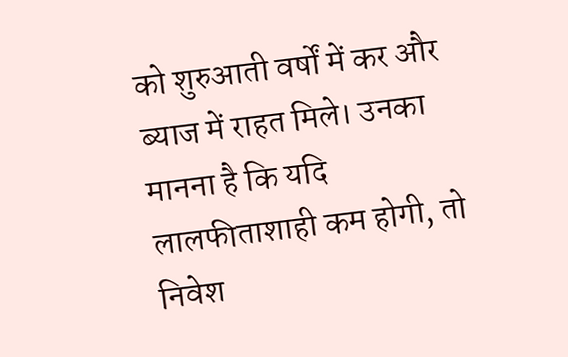को शुरुआती वर्षों में कर और ब्याज में राहत मिले। उनका मानना है कि यदि लालफीताशाही कम होगी, तो निवेश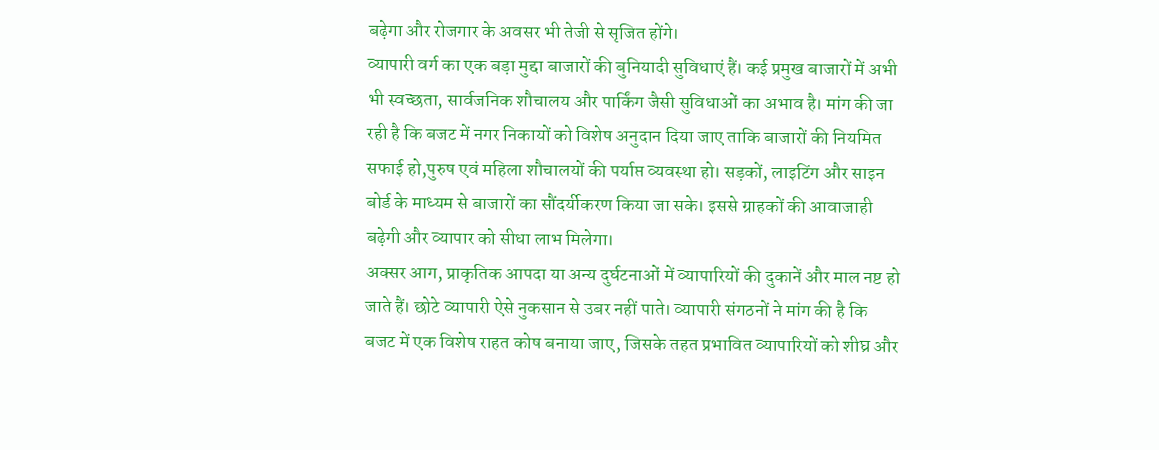बढ़ेगा और रोजगार के अवसर भी तेजी से सृजित होंगे।
व्यापारी वर्ग का एक बड़ा मुद्दा बाजारों की बुनियादी सुविधाएं हैं। कई प्रमुख बाजारों में अभी भी स्वच्छता, सार्वजनिक शौचालय और पार्किंग जैसी सुविधाओं का अभाव है। मांग की जा रही है कि बजट में नगर निकायों को विशेष अनुदान दिया जाए ताकि बाजारों की नियमित सफाई हो,पुरुष एवं महिला शौचालयों की पर्याप्त व्यवस्था हो। सड़कों, लाइटिंग और साइन बोर्ड के माध्यम से बाजारों का सौंदर्यीकरण किया जा सके। इससे ग्राहकों की आवाजाही बढ़ेगी और व्यापार को सीधा लाभ मिलेगा।
अक्सर आग, प्राकृतिक आपदा या अन्य दुर्घटनाओं में व्यापारियों की दुकानें और माल नष्ट हो जाते हैं। छोटे व्यापारी ऐसे नुकसान से उबर नहीं पाते। व्यापारी संगठनों ने मांग की है कि बजट में एक विशेष राहत कोष बनाया जाए, जिसके तहत प्रभावित व्यापारियों को शीघ्र और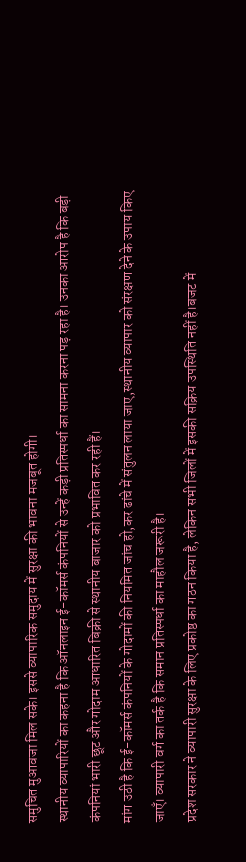समुचित मुआवजा मिल सके। इससे व्यापारिक समुदाय में सुरक्षा की भावना मजबूत होगी।
स्थानीय व्यापारियों का कहना है कि ऑनलाइन ई-कॉमर्स कंपनियों से उन्हें कड़ी प्रतिस्पर्धा का सामना करना पड़ रहा है। उनका आरोप है कि बड़ी कंपनियां भारी छूट और गोदाम आधारित बिक्री से स्थानीय बाजार को प्रभावित कर रही हैं।
मांग उठी है कि ई-कॉमर्स कंपनियों के गोदामों की नियमित जांच हो,कर ढांचे में संतुलन लाया जाए,स्थानीय व्यापार को संरक्षण देने के उपाय किए जाएँ। व्यापारी वर्ग का तर्क है कि समान प्रतिस्पर्धा का माहौल जरूरी है।
प्रदेश सरकार ने व्यापारी सुरक्षा के लिए प्रकोष्ठ का गठन किया है, लेकिन सभी जिलों में इसकी सक्रिय उपस्थिति नहीं है।बजट में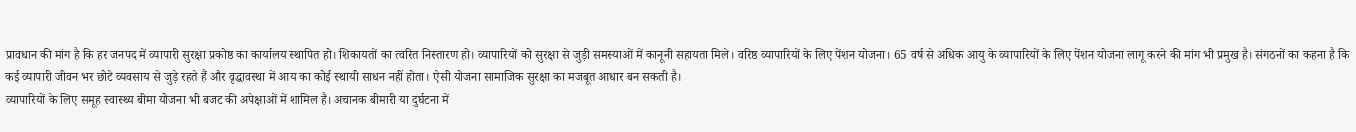प्रावधान की मांग है कि हर जनपद में व्यापारी सुरक्षा प्रकोष्ठ का कार्यालय स्थापित हो। शिकायतों का त्वरित निस्तारण हो। व्यापारियों को सुरक्षा से जुड़ी समस्याओं में कानूनी सहायता मिले। वरिष्ठ व्यापारियों के लिए पेंशन योजना। 65 वर्ष से अधिक आयु के व्यापारियों के लिए पेंशन योजना लागू करने की मांग भी प्रमुख है। संगठनों का कहना है कि कई व्यापारी जीवन भर छोटे व्यवसाय से जुड़े रहते हैं और वृद्धावस्था में आय का कोई स्थायी साधन नहीं होता। ऐसी योजना सामाजिक सुरक्षा का मजबूत आधार बन सकती है।
व्यापारियों के लिए समूह स्वास्थ्य बीमा योजना भी बजट की अपेक्षाओं में शामिल है। अचानक बीमारी या दुर्घटना में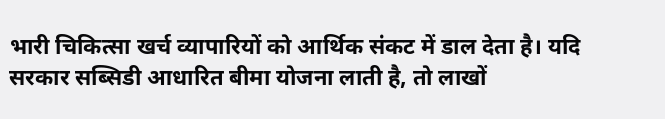भारी चिकित्सा खर्च व्यापारियों को आर्थिक संकट में डाल देता है। यदि सरकार सब्सिडी आधारित बीमा योजना लाती है, तो लाखों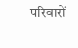परिवारों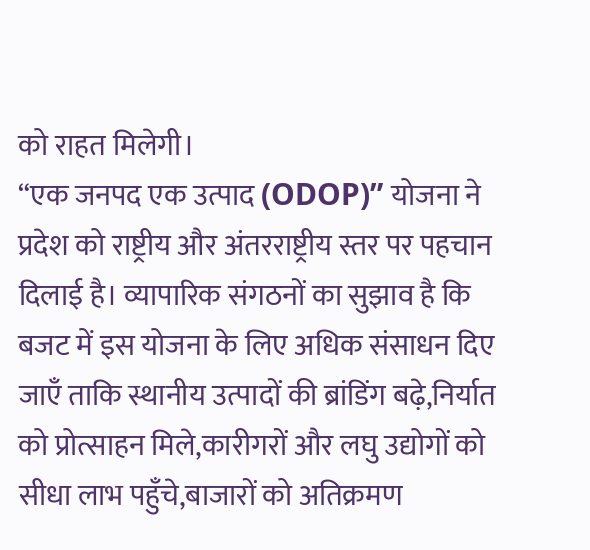को राहत मिलेगी।
“एक जनपद एक उत्पाद (ODOP)” योजना ने प्रदेश को राष्ट्रीय और अंतरराष्ट्रीय स्तर पर पहचान दिलाई है। व्यापारिक संगठनों का सुझाव है कि बजट में इस योजना के लिए अधिक संसाधन दिए जाएँ ताकि स्थानीय उत्पादों की ब्रांडिंग बढ़े,निर्यात को प्रोत्साहन मिले,कारीगरों और लघु उद्योगों को सीधा लाभ पहुँचे,बाजारों को अतिक्रमण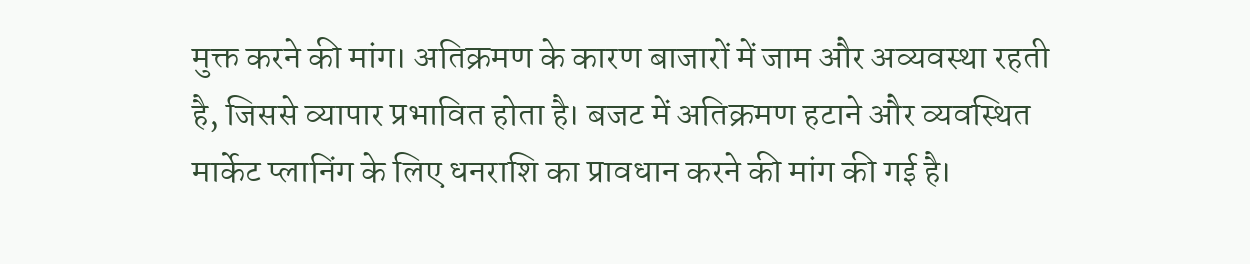मुक्त करने की मांग। अतिक्रमण के कारण बाजारों में जाम और अव्यवस्था रहती है, जिससे व्यापार प्रभावित होता है। बजट में अतिक्रमण हटाने और व्यवस्थित मार्केट प्लानिंग के लिए धनराशि का प्रावधान करने की मांग की गई है।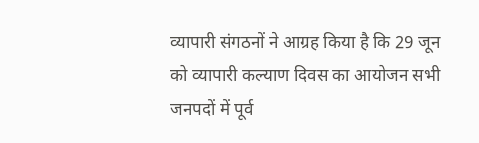व्यापारी संगठनों ने आग्रह किया है कि 29 जून को व्यापारी कल्याण दिवस का आयोजन सभी जनपदों में पूर्व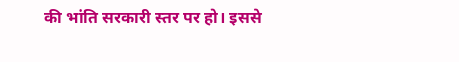की भांति सरकारी स्तर पर हो। इससे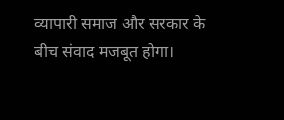व्यापारी समाज और सरकार के बीच संवाद मजबूत होगा।